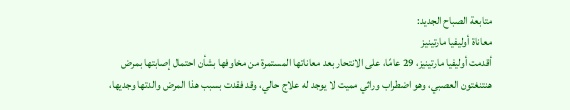متابعة الصباح الجديد:
معاناة أوليفيا مارتينيز
أقدمت أوليفيا مارتينيز، 29 عامًا، على الانتحار بعد معاناتها المستمرة من مخاوفها بشأن احتمال إصابتها بمرض هنتنغتون العصبي، وهو اضطراب وراثي مميت لا يوجد له علاج حالي، وقد فقدت بسبب هذا المرض والدتها وجديها،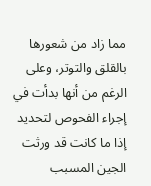مما زاد من شعورها بالقلق والتوتر، وعلى الرغم من أنها بدأت في إجراء الفحوص لتحديد إذا ما كانت قد ورثت الجين المسبب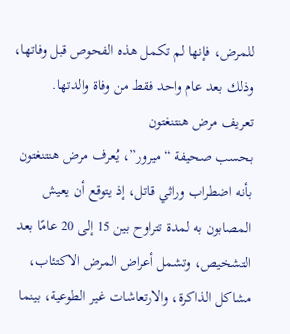للمرض، فإنها لم تكمل هذه الفحوص قبل وفاتها، وذلك بعد عام واحد فقط من وفاة والدتها.
تعريف مرض هنتنغتون
بحسب صحيفة “ميرور”، يُعرف مرض هنتنغتون بأنه اضطراب وراثي قاتل، إذ يتوقع أن يعيش المصابون به لمدة تتراوح بين 15 إلى 20 عامًا بعد التشخيص، وتشمل أعراض المرض الاكتئاب، مشاكل الذاكرة، والارتعاشات غير الطوعية، بينما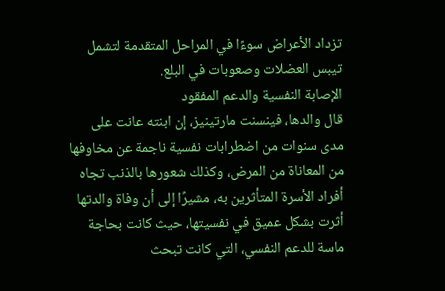تزداد الأعراض سوءًا في المراحل المتقدمة لتشمل تيبس العضلات وصعوبات في البلع.
الإصابة النفسية والدعم المفقود
قال والدها، فينسنت مارتينيز، إن ابنته عانت على مدى سنوات من اضطرابات نفسية ناجمة عن مخاوفها من المعاناة من المرض، وكذلك شعورها بالذنب تجاه أفراد الأسرة المتأثرين به، مشيرًا إلى أن وفاة والدتها أثرت بشكل عميق في نفسيتها، حيث كانت بحاجة ماسة للدعم النفسي، التي كانت تبحث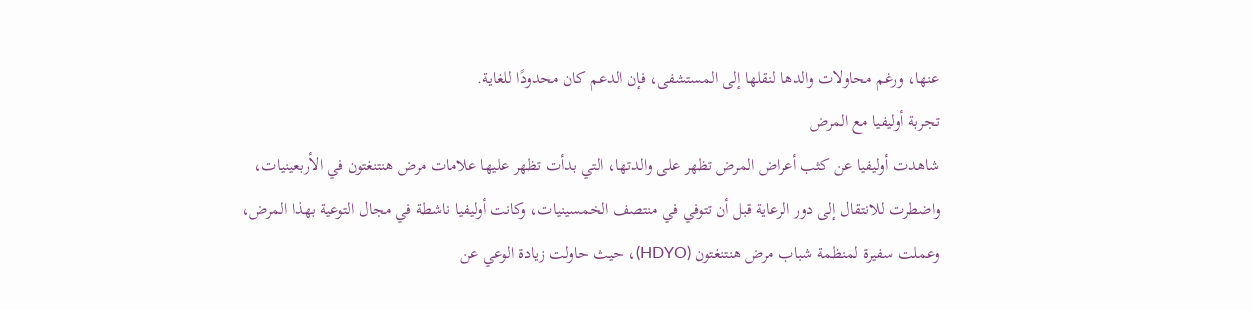عنها، ورغم محاولات والدها لنقلها إلى المستشفى، فإن الدعم كان محدودًا للغاية.
تجربة أوليفيا مع المرض
شاهدت أوليفيا عن كثب أعراض المرض تظهر على والدتها، التي بدأت تظهر عليها علامات مرض هنتنغتون في الأربعينيات، واضطرت للانتقال إلى دور الرعاية قبل أن تتوفي في منتصف الخمسينيات، وكانت أوليفيا ناشطة في مجال التوعية بهذا المرض، وعملت سفيرة لمنظمة شباب مرض هنتنغتون (HDYO)، حيث حاولت زيادة الوعي عن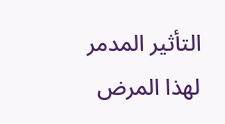التأثير المدمر لهذا المرض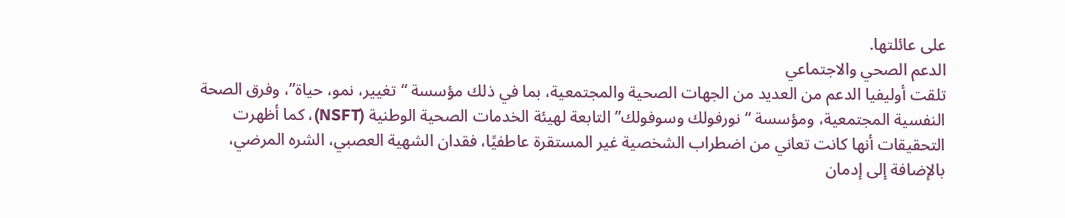على عائلتها.
الدعم الصحي والاجتماعي
تلقت أوليفيا الدعم من العديد من الجهات الصحية والمجتمعية، بما في ذلك مؤسسة “تغيير، نمو، حياة”، وفرق الصحة النفسية المجتمعية، ومؤسسة “نورفولك وسوفولك” التابعة لهيئة الخدمات الصحية الوطنية (NSFT)، كما أظهرت التحقيقات أنها كانت تعاني من اضطراب الشخصية غير المستقرة عاطفيًا، فقدان الشهية العصبي، الشره المرضي، بالإضافة إلى إدمان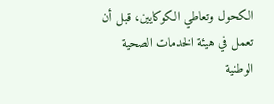الكحول وتعاطي الكوكايين، قبل أن تعمل في هيئة الخدمات الصحية الوطنية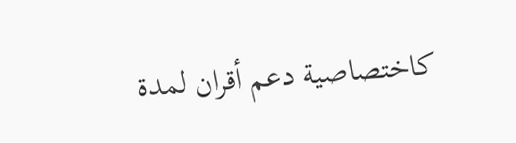كاختصاصية دعم أقران لمدة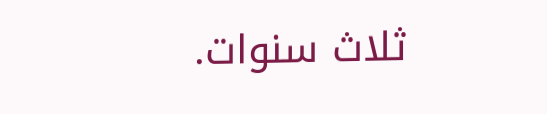ثلاث سنوات.